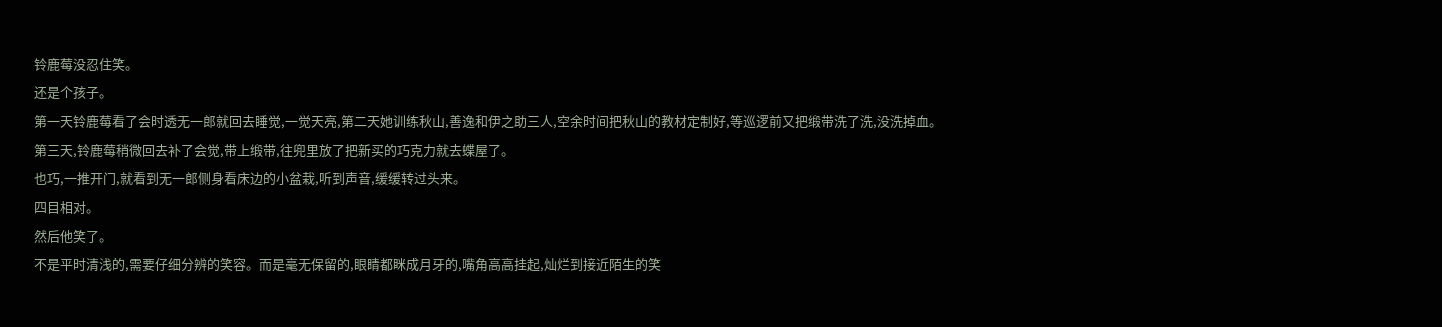铃鹿莓没忍住笑。
还是个孩子。
第一天铃鹿莓看了会时透无一郎就回去睡觉,一觉天亮,第二天她训练秋山,善逸和伊之助三人,空余时间把秋山的教材定制好,等巡逻前又把缎带洗了洗,没洗掉血。
第三天,铃鹿莓稍微回去补了会觉,带上缎带,往兜里放了把新买的巧克力就去蝶屋了。
也巧,一推开门,就看到无一郎侧身看床边的小盆栽,听到声音,缓缓转过头来。
四目相对。
然后他笑了。
不是平时清浅的,需要仔细分辨的笑容。而是毫无保留的,眼睛都眯成月牙的,嘴角高高挂起,灿烂到接近陌生的笑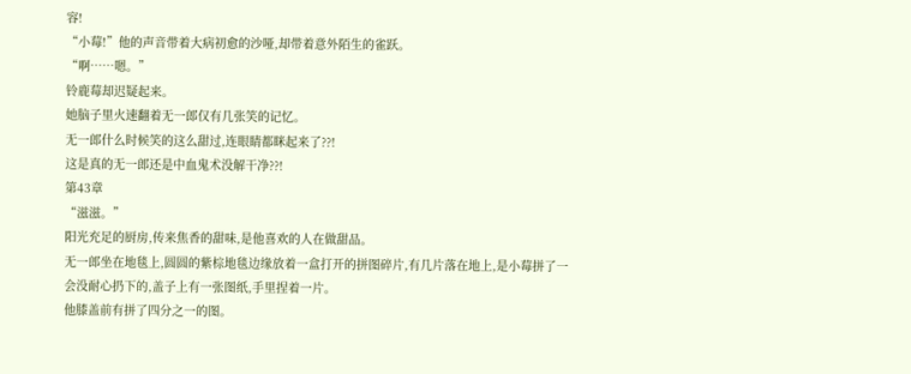容!
“小莓!”他的声音带着大病初愈的沙哑,却带着意外陌生的雀跃。
“啊……嗯。”
铃鹿莓却迟疑起来。
她脑子里火速翻着无一郎仅有几张笑的记忆。
无一郎什么时候笑的这么甜过,连眼睛都眯起来了??!
这是真的无一郎还是中血鬼术没解干净??!
第43章
“滋滋。”
阳光充足的厨房,传来焦香的甜味,是他喜欢的人在做甜品。
无一郎坐在地毯上,圆圆的紫棕地毯边缘放着一盒打开的拼图碎片,有几片落在地上,是小莓拼了一会没耐心扔下的,盖子上有一张图纸,手里捏着一片。
他膝盖前有拼了四分之一的图。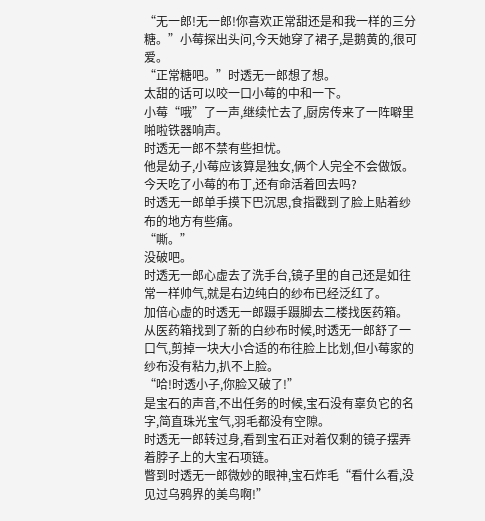“无一郎!无一郎!你喜欢正常甜还是和我一样的三分糖。”小莓探出头问,今天她穿了裙子,是鹅黄的,很可爱。
“正常糖吧。”时透无一郎想了想。
太甜的话可以咬一口小莓的中和一下。
小莓“哦”了一声,继续忙去了,厨房传来了一阵噼里啪啦铁器响声。
时透无一郎不禁有些担忧。
他是幼子,小莓应该算是独女,俩个人完全不会做饭。
今天吃了小莓的布丁,还有命活着回去吗?
时透无一郎单手摸下巴沉思,食指戳到了脸上贴着纱布的地方有些痛。
“嘶。”
没破吧。
时透无一郎心虚去了洗手台,镜子里的自己还是如往常一样帅气,就是右边纯白的纱布已经泛红了。
加倍心虚的时透无一郎蹑手蹑脚去二楼找医药箱。
从医药箱找到了新的白纱布时候,时透无一郎舒了一口气,剪掉一块大小合适的布往脸上比划,但小莓家的纱布没有粘力,扒不上脸。
“哈!时透小子,你脸又破了!”
是宝石的声音,不出任务的时候,宝石没有辜负它的名字,简直珠光宝气,羽毛都没有空隙。
时透无一郎转过身,看到宝石正对着仅剩的镜子摆弄着脖子上的大宝石项链。
瞥到时透无一郎微妙的眼神,宝石炸毛“看什么看,没见过乌鸦界的美鸟啊!”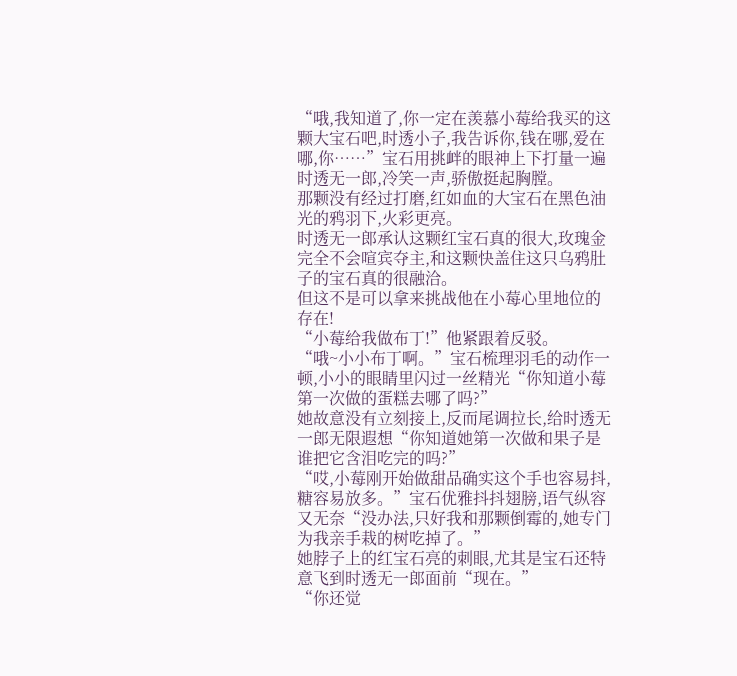“哦,我知道了,你一定在羡慕小莓给我买的这颗大宝石吧,时透小子,我告诉你,钱在哪,爱在哪,你……”宝石用挑衅的眼神上下打量一遍时透无一郎,冷笑一声,骄傲挺起胸膛。
那颗没有经过打磨,红如血的大宝石在黑色油光的鸦羽下,火彩更亮。
时透无一郎承认这颗红宝石真的很大,玫瑰金完全不会喧宾夺主,和这颗快盖住这只乌鸦肚子的宝石真的很融洽。
但这不是可以拿来挑战他在小莓心里地位的存在!
“小莓给我做布丁!”他紧跟着反驳。
“哦~小小布丁啊。”宝石梳理羽毛的动作一顿,小小的眼睛里闪过一丝精光“你知道小莓第一次做的蛋糕去哪了吗?”
她故意没有立刻接上,反而尾调拉长,给时透无一郎无限遐想“你知道她第一次做和果子是谁把它含泪吃完的吗?”
“哎,小莓刚开始做甜品确实这个手也容易抖,糖容易放多。”宝石优雅抖抖翅膀,语气纵容又无奈“没办法,只好我和那颗倒霉的,她专门为我亲手栽的树吃掉了。”
她脖子上的红宝石亮的刺眼,尤其是宝石还特意飞到时透无一郎面前“现在。”
“你还觉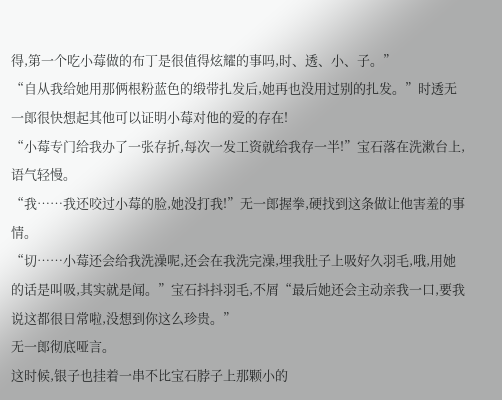得,第一个吃小莓做的布丁是很值得炫耀的事吗,时、透、小、子。”
“自从我给她用那俩根粉蓝色的缎带扎发后,她再也没用过别的扎发。”时透无一郎很快想起其他可以证明小莓对他的爱的存在!
“小莓专门给我办了一张存折,每次一发工资就给我存一半!”宝石落在洗漱台上,语气轻慢。
“我……我还咬过小莓的脸,她没打我!”无一郎握拳,硬找到这条做让他害羞的事情。
“切……小莓还会给我洗澡呢,还会在我洗完澡,埋我肚子上吸好久羽毛,哦,用她的话是叫吸,其实就是闻。”宝石抖抖羽毛,不屑“最后她还会主动亲我一口,要我说这都很日常啦,没想到你这么珍贵。”
无一郎彻底哑言。
这时候,银子也挂着一串不比宝石脖子上那颗小的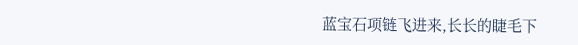蓝宝石项链飞进来,长长的睫毛下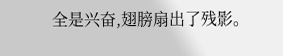全是兴奋,翅膀扇出了残影。